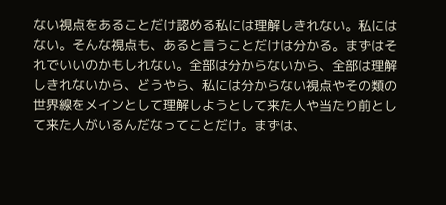ない視点をあることだけ認める私には理解しきれない。私にはない。そんな視点も、あると言うことだけは分かる。まずはそれでいいのかもしれない。全部は分からないから、全部は理解しきれないから、どうやら、私には分からない視点やその類の世界線をメインとして理解しようとして来た人や当たり前として来た人がいるんだなってことだけ。まずは、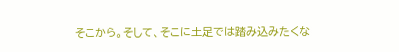そこから。そして、そこに土足では踏み込みたくな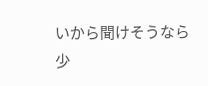いから聞けそうなら少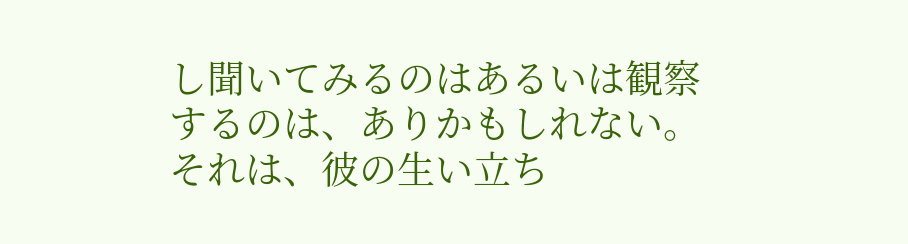し聞いてみるのはあるいは観察するのは、ありかもしれない。それは、彼の生い立ち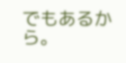でもあるから。